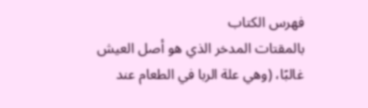فهرس الكتاب
بالمقتات المدخر الذي هو أصل العيش غالبًا، (وهي علة الربا في الطعام عند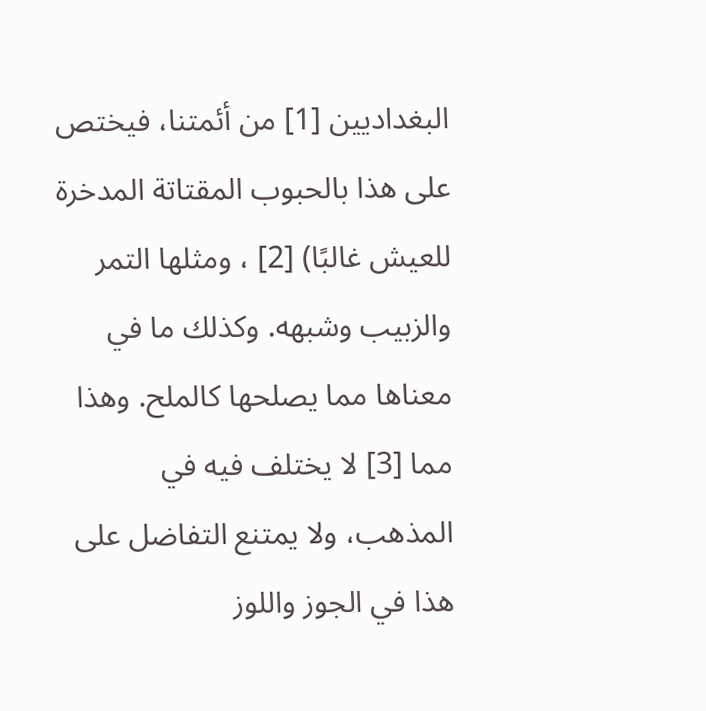البغداديين [1] من أئمتنا، فيختص على هذا بالحبوب المقتاتة المدخرة للعيش غالبًا) [2] ، ومثلها التمر والزبيب وشبهه. وكذلك ما في معناها مما يصلحها كالملح. وهذا مما [3] لا يختلف فيه في المذهب، ولا يمتنع التفاضل على هذا في الجوز واللوز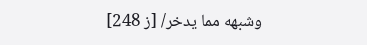وشبهه مما يدخر/ [ز 248]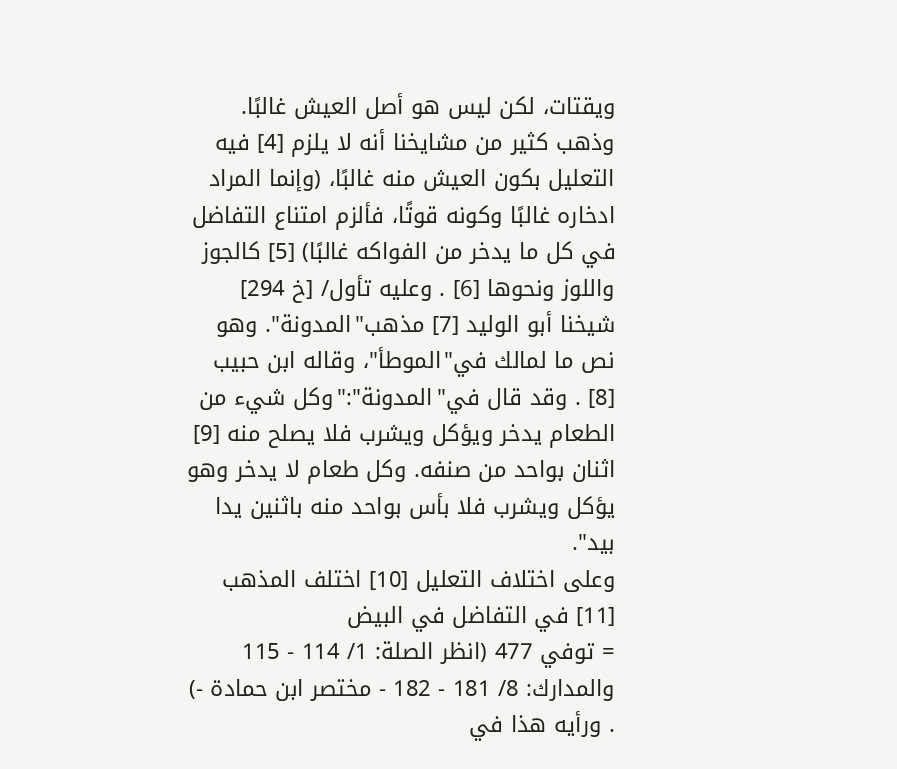ويقتات، لكن ليس هو أصل العيش غالبًا.
وذهب كثير من مشايخنا أنه لا يلزم [4] فيه التعليل بكون العيش منه غالبًا، (وإنما المراد ادخاره غالبًا وكونه قوتًا، فألزم امتناع التفاضل في كل ما يدخر من الفواكه غالبًا) [5] كالجوز واللوز ونحوها [6] . وعليه تأول/ [خ 294] شيخنا أبو الوليد [7] مذهب"المدونة". وهو نص ما لمالك في"الموطأ"، وقاله ابن حبيب [8] . وقد قال في"المدونة":"وكل شيء من الطعام يدخر ويؤكل ويشرب فلا يصلح منه [9] اثنان بواحد من صنفه. وكل طعام لا يدخر وهو يؤكل ويشرب فلا بأس بواحد منه باثنين يدا بيد".
وعلى اختلاف التعليل [10] اختلف المذهب [11] في التفاضل في البيض
= توفي 477 (انظر الصلة: 1/ 114 - 115 والمدارك: 8/ 181 - 182 - مختصر ابن حمادة -) . ورأيه هذا في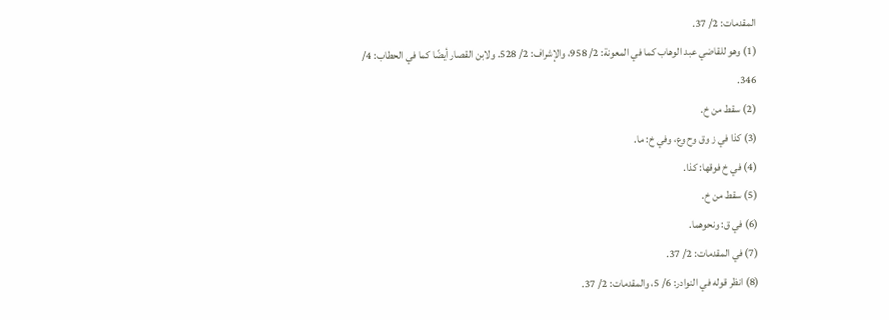المقدمات: 2/ 37.
(1) وهو للقاضي عبد الوهاب كما في المعونة: 2/ 958، والإشراف: 2/ 528. ولابن القصار أيضًا كما في الحطاب: 4/ 346.
(2) سقط من خ.
(3) كذا في ز وق وح وع، وفي خ: ما.
(4) في خ فوقها: كذا.
(5) سقط من خ.
(6) في ق: ونحوهما.
(7) في المقدمات: 2/ 37.
(8) انظر قوله في النوادر: 6/ 5، والمقدمات: 2/ 37.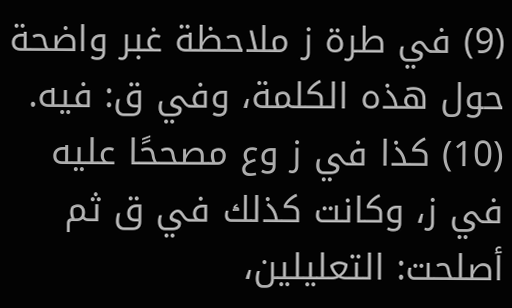(9) في طرة ز ملاحظة غبر واضحة حول هذه الكلمة، وفي ق: فيه.
(10) كذا في ز وع مصححًا عليه في ز، وكانت كذلك في ق ثم أصلحت: التعليلين،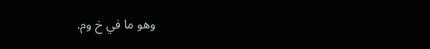وهو ما في خ وم.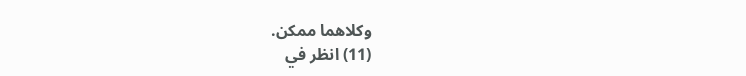وكلاهما ممكن.
(11) انظر في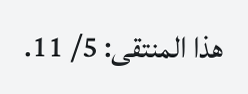هذا المنتقى: 5/ 11.